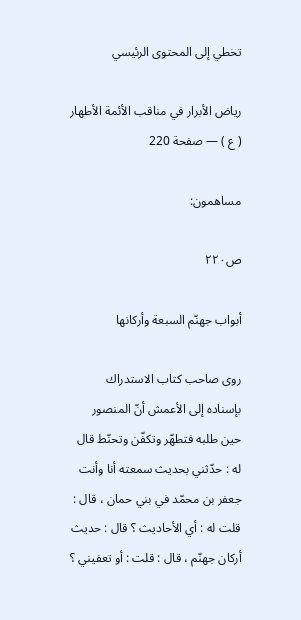تخطي إلى المحتوى الرئيسي

رياض الأبرار في مناقب الأئمة الأطهار ( ع ) — صفحة 220

مساهمون:

ص٢٢٠

أبواب جهنّم السبعة وأركانها

روى صاحب كتاب الاستدراك بإسناده إلى الأعمش أنّ المنصور حين طلبه فتطهّر وتكفّن وتحنّط قال له : حدّثني بحديث سمعته أنا وأنت جعفر بن محمّد في بني حمان ، قال : قلت له : أي الأحاديث ؟ قال : حديث أركان جهنّم ، قال : قلت : أو تعفيني ؟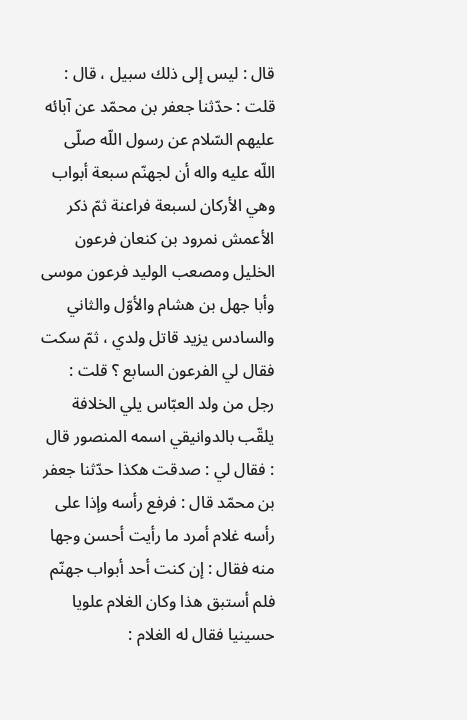قال : ليس إلى ذلك سبيل ، قال : قلت : حدّثنا جعفر بن محمّد عن آبائه عليهم السّلام عن رسول اللّه صلّى اللّه عليه واله أن لجهنّم سبعة أبواب وهي الأركان لسبعة فراعنة ثمّ ذكر الأعمش نمرود بن كنعان فرعون الخليل ومصعب الوليد فرعون موسى وأبا جهل بن هشام والأوّل والثاني والسادس يزيد قاتل ولدي ، ثمّ سكت فقال لي الفرعون السابع ؟ قلت : رجل من ولد العبّاس يلي الخلافة يلقّب بالدوانيقي اسمه المنصور قال : فقال لي : صدقت هكذا حدّثنا جعفر بن محمّد قال : فرفع رأسه وإذا على رأسه غلام أمرد ما رأيت أحسن وجها منه فقال : إن كنت أحد أبواب جهنّم فلم أستبق هذا وكان الغلام علويا حسينيا فقال له الغلام :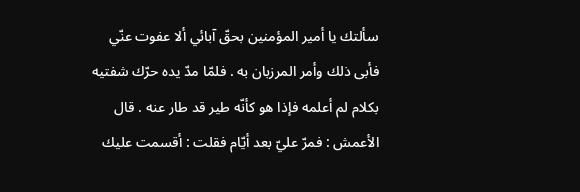سألتك يا أمير المؤمنين بحقّ آبائي ألا عفوت عنّي فأبى ذلك وأمر المرزبان به . فلمّا مدّ يده حرّك شفتيه بكلام لم أعلمه فإذا هو كأنّه طير قد طار عنه . قال الأعمش : فمرّ عليّ بعد أيّام فقلت : أقسمت عليك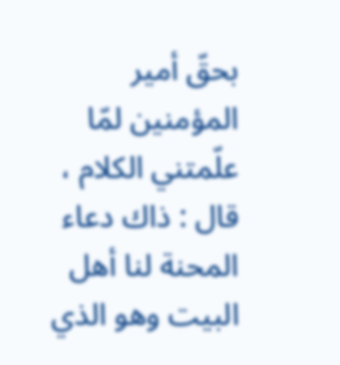بحقّ أمير المؤمنين لمّا علّمتني الكلام ، قال : ذاك دعاء المحنة لنا أهل البيت وهو الذي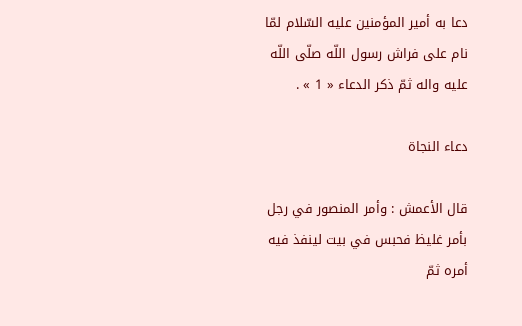دعا به أمير المؤمنين عليه السّلام لمّا نام على فراش رسول اللّه صلّى اللّه عليه واله ثمّ ذكر الدعاء « 1 » .

دعاء النجاة

قال الأعمش : وأمر المنصور في رجل بأمر غليظ فحبس في بيت لينفذ فيه أمره ثمّ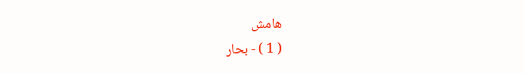هامش
( 1 ) - بحار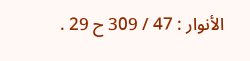الأنوار : 47 / 309 ح 29 .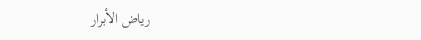رياض الأبرار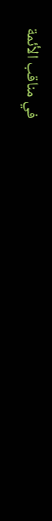في مناقب الأئمة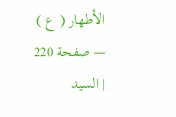الأطهار ( ع ) — صفحة 220 | السيد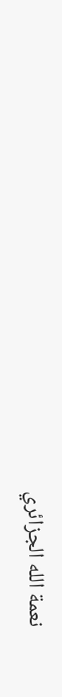نعمة الله الجزائري